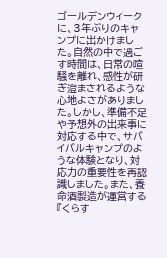ゴールデンウィークに、3年ぶりのキャンプに出かけました。自然の中で過ごす時間は、日常の喧騒を離れ、感性が研ぎ澄まされるような心地よさがありました。しかし、準備不足や予想外の出来事に対応する中で、サバイバルキャンプのような体験となり、対応力の重要性を再認識しました。また、養命酒製造が運営する『くらす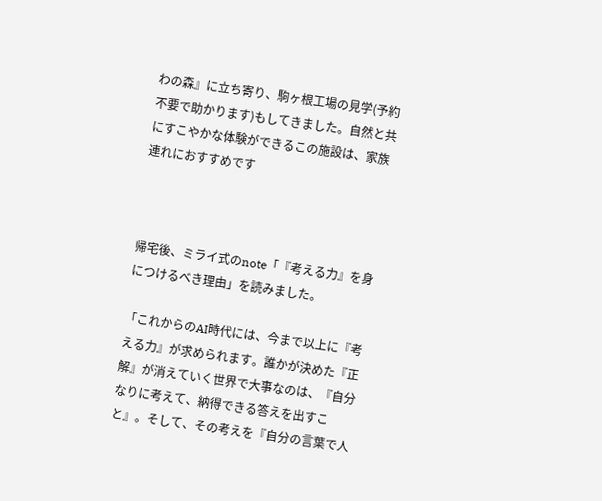わの森』に立ち寄り、駒ヶ根工場の見学(予約不要で助かります)もしてきました。自然と共にすこやかな体験ができるこの施設は、家族連れにおすすめです



帰宅後、ミライ式のnote「『考える力』を身につけるべき理由」を読みました。

「これからのAI時代には、今まで以上に『考える力』が求められます。誰かが決めた『正解』が消えていく世界で大事なのは、『自分なりに考えて、納得できる答えを出すこと』。そして、その考えを『自分の言葉で人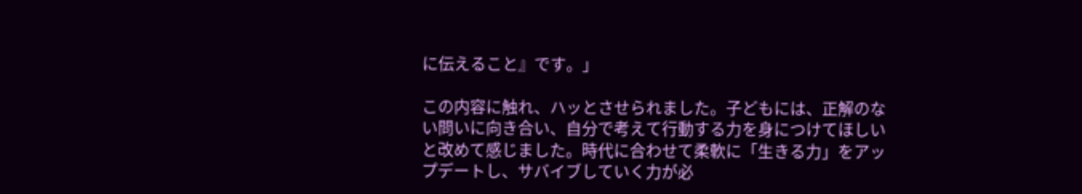に伝えること』です。」

この内容に触れ、ハッとさせられました。子どもには、正解のない問いに向き合い、自分で考えて行動する力を身につけてほしいと改めて感じました。時代に合わせて柔軟に「生きる力」をアップデートし、サバイブしていく力が必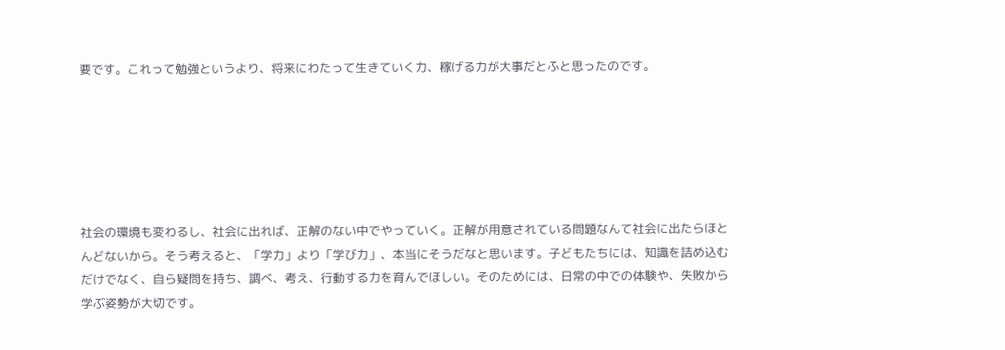要です。これって勉強というより、将来にわたって生きていく力、稼げる力が大事だとふと思ったのです。






社会の環境も変わるし、社会に出れば、正解のない中でやっていく。正解が用意されている問題なんて社会に出たらほとんどないから。そう考えると、「学力」より「学び力」、本当にそうだなと思います。子どもたちには、知識を詰め込むだけでなく、自ら疑問を持ち、調べ、考え、行動する力を育んでほしい。そのためには、日常の中での体験や、失敗から学ぶ姿勢が大切です。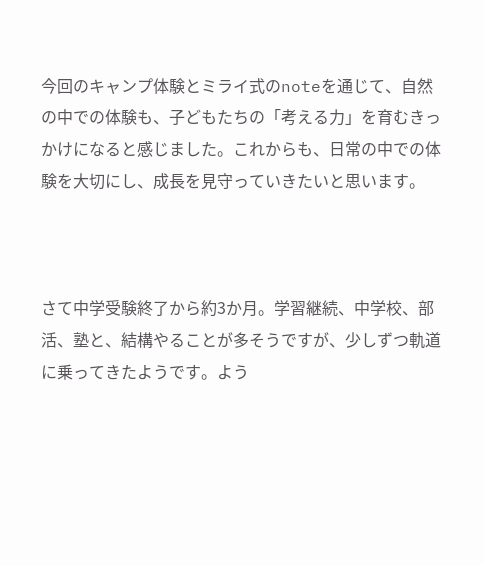今回のキャンプ体験とミライ式のnoteを通じて、自然の中での体験も、子どもたちの「考える力」を育むきっかけになると感じました。これからも、日常の中での体験を大切にし、成長を見守っていきたいと思います。



さて中学受験終了から約3か月。学習継続、中学校、部活、塾と、結構やることが多そうですが、少しずつ軌道に乗ってきたようです。よう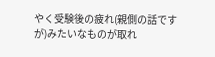やく受験後の疲れ(親側の話ですが)みたいなものが取れ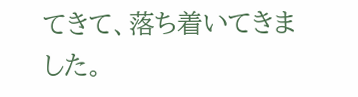てきて、落ち着いてきました。